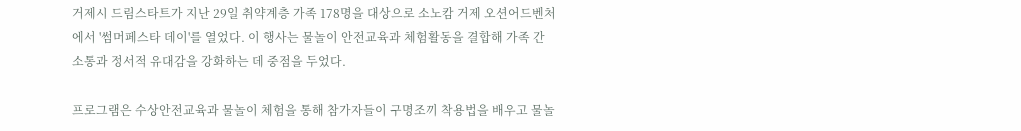거제시 드림스타트가 지난 29일 취약계층 가족 178명을 대상으로 소노캄 거제 오션어드벤처에서 '썸머페스타 데이'를 열었다. 이 행사는 물놀이 안전교육과 체험활동을 결합해 가족 간 소통과 정서적 유대감을 강화하는 데 중점을 두었다.

프로그램은 수상안전교육과 물놀이 체험을 통해 참가자들이 구명조끼 착용법을 배우고 물놀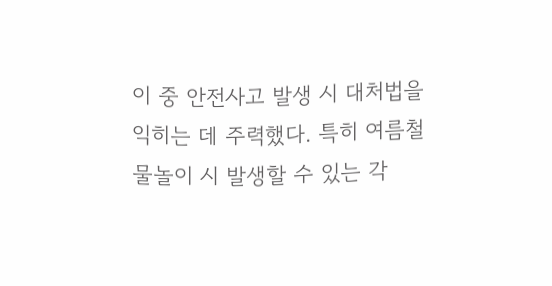이 중 안전사고 발생 시 대처법을 익히는 데 주력했다. 특히 여름철 물놀이 시 발생할 수 있는 각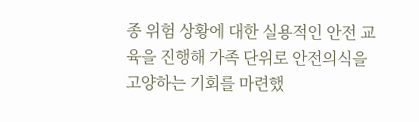종 위험 상황에 대한 실용적인 안전 교육을 진행해 가족 단위로 안전의식을 고양하는 기회를 마련했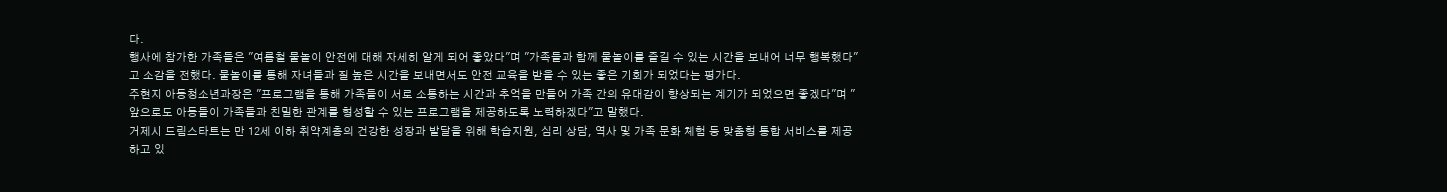다.
행사에 참가한 가족들은 "여름철 물놀이 안전에 대해 자세히 알게 되어 좋았다"며 "가족들과 함께 물놀이를 즐길 수 있는 시간을 보내어 너무 행복했다"고 소감을 전했다. 물놀이를 통해 자녀들과 질 높은 시간을 보내면서도 안전 교육을 받을 수 있는 좋은 기회가 되었다는 평가다.
주현지 아동청소년과장은 "프로그램을 통해 가족들이 서로 소통하는 시간과 추억을 만들어 가족 간의 유대감이 향상되는 계기가 되었으면 좋겠다"며 "앞으로도 아동들이 가족들과 친밀한 관계를 형성할 수 있는 프로그램을 제공하도록 노력하겠다"고 말했다.
거제시 드림스타트는 만 12세 이하 취약계층의 건강한 성장과 발달을 위해 학습지원, 심리 상담, 역사 및 가족 문화 체험 등 맞춤형 통합 서비스를 제공하고 있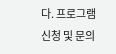다. 프로그램 신청 및 문의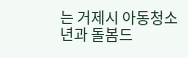는 거제시 아동청소년과 돌봄드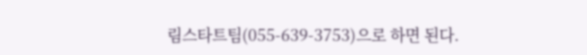림스타트팀(055-639-3753)으로 하면 된다.